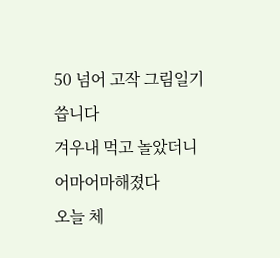50 넘어 고작 그림일기 씁니다
겨우내 먹고 놀았더니
어마어마해졌다
오늘 체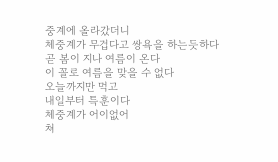중계에 올라갔더니
체중계가 무겁다고 쌍욕을 하는듯하다
곧 봄이 지나 여름이 온다
이 꼴로 여름을 맞을 수 없다
오늘까지만 먹고
내일부터 특훈이다
체중계가 어이없어
쳐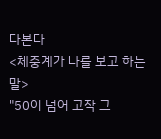다본다
<체중계가 나를 보고 하는 말>
"50이 넘어 고작 그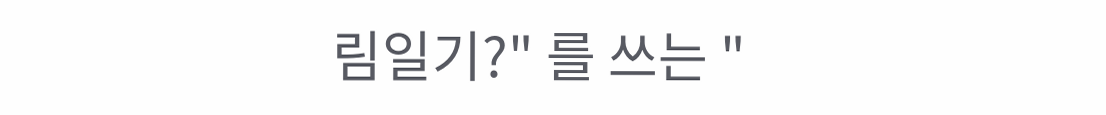림일기?" 를 쓰는 "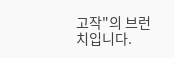고작"의 브런치입니다.